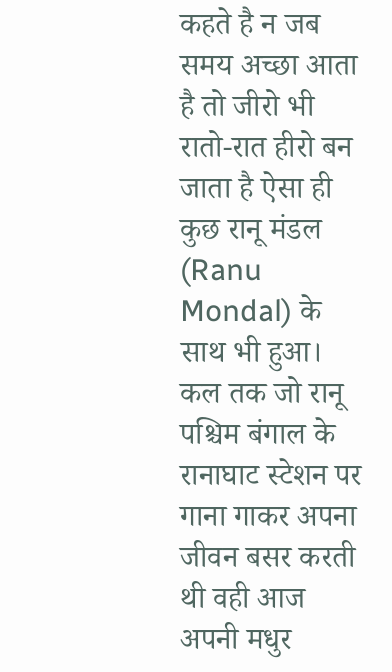कहते है न जब समय अच्छा आता है तो जीरो भी रातो-रात हीरो बन जाता है ऐसा ही कुछ रानू मंडल (Ranu Mondal) के साथ भी हुआ। कल तक जो रानू पश्चिम बंगाल के रानाघाट स्टेशन पर गाना गाकर अपना जीवन बसर करती थी वही आज अपनी मधुर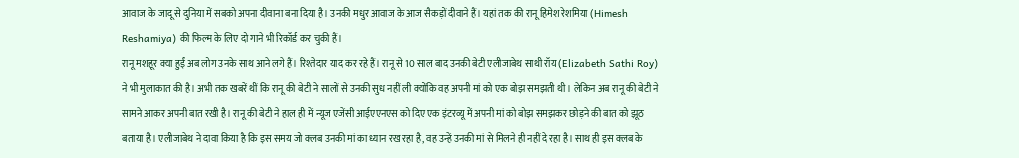आवाज के जादू से दुनिया में सबको अपना दीवाना बना दिया है। उनकी मधुर आवाज के आज सैकड़ों दीवाने हैं। यहां तक की रानू हिमेश रेशमिया (Himesh Reshamiya) की फिल्म के लिए दो गाने भी रिकॉर्ड कर चुकी हैं।
रानू मशहूर क्या हुईं अब लोग उनके साथ आने लगे हैं। रिश्तेदार याद कर रहे हैं। रानू से 10 साल बाद उनकी बेटी एलीजाबेथ साथी रॉय (Elizabeth Sathi Roy) ने भी मुलाकात की है। अभी तक खबरें थीं कि रानू की बेटी ने सालों से उनकी सुध नहीं ली क्योंकि वह अपनी मां को एक बोझ समझती थी। लेकिन अब रानू की बेटी ने सामने आकर अपनी बात रखी है। रानू की बेटी ने हाल ही में न्यूज एजेंसी आईएएनएस को दिए एक इंटरव्यू में अपनी मां को बोझ समझकर छोड़ने की बात को झूठ बताया है। एलीजाबेथ ने दावा किया है कि इस समय जो क्लब उनकी मां का ध्यान रख रहा है, वह उन्हें उनकी मां से मिलने ही नहीं दे रहा है। साथ ही इस क्लब के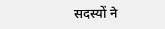सदस्यों ने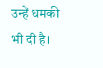उन्हें धमकी भी दी है।